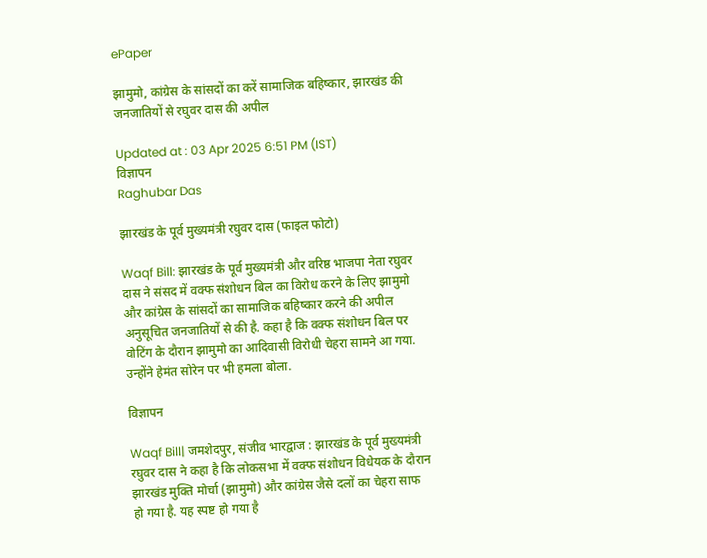ePaper

झामुमो, कांग्रेस के सांसदों का करें सामाजिक बहिष्कार, झारखंड की जनजातियों से रघुवर दास की अपील

Updated at : 03 Apr 2025 6:51 PM (IST)
विज्ञापन
Raghubar Das

झारखंड के पूर्व मुख्यमंत्री रघुवर दास (फाइल फोटो)

Waqf Bill: झारखंड के पूर्व मुख्यमंत्री और वरिष्ठ भाजपा नेता रघुवर दास ने संसद में वक्फ संशोधन बिल का विरोध करने के लिए झामुमो और कांग्रेस के सांसदों का सामाजिक बहिष्कार करने की अपील अनुसूचित जनजातियों से की है. कहा है कि वक्फ संशोधन बिल पर वोटिंग के दौरान झामुमो का आदिवासी विरोधी चेहरा सामने आ गया. उन्होंने हेमंत सोरेन पर भी हमला बोला.

विज्ञापन

Waqf Bill| जमशेदपुर, संजीव भारद्वाज : झारखंड के पूर्व मुख्यमंत्री रघुवर दास ने कहा है कि लोकसभा में वक्फ संशोधन विधेयक के दौरान झारखंड मुक्ति मोर्चा (झामुमो) और कांग्रेस जैसे दलों का चेहरा साफ हो गया है. यह स्पष्ट हो गया है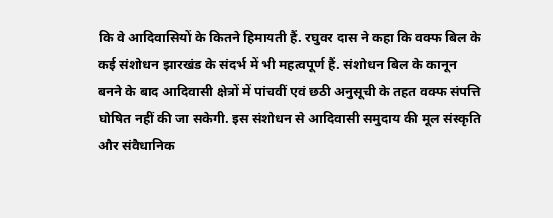कि वे आदिवासियों के कितने हिमायती हैं. रघुवर दास ने कहा कि वक्फ बिल के कई संशोधन झारखंड के संदर्भ में भी महत्वपूर्ण हैं. संशोधन बिल के कानून बनने के बाद आदिवासी क्षेत्रों में पांचवीं एवं छठी अनुसूची के तहत वक्फ संपत्ति घोषित नहीं की जा सकेगी. इस संशोधन से आदिवासी समुदाय की मूल संस्कृति और संवैधानिक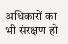अधिकारों का भी संरक्षण हो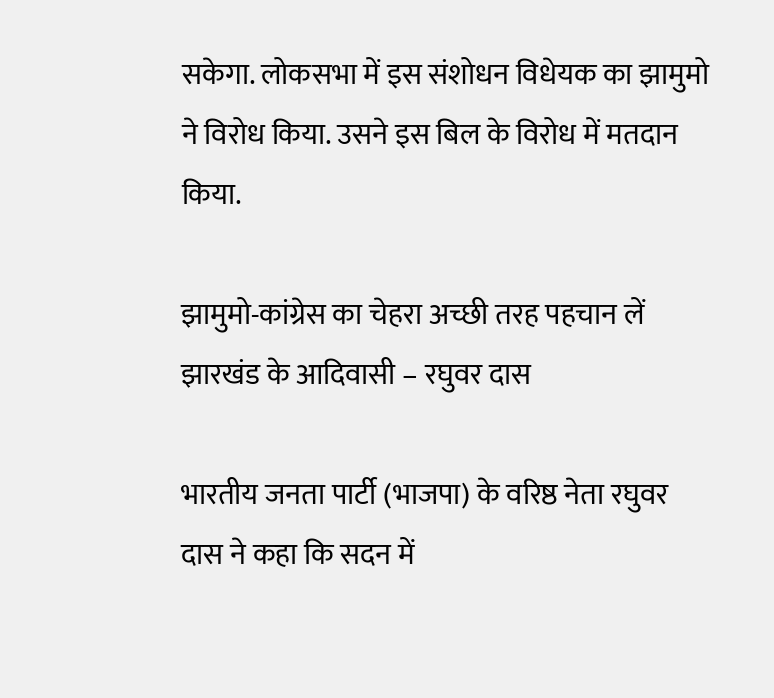सकेगा. लोकसभा में इस संशोधन विधेयक का झामुमो ने विरोध किया. उसने इस बिल के विरोध में मतदान किया.

झामुमो-कांग्रेस का चेहरा अच्छी तरह पहचान लें झारखंड के आदिवासी – रघुवर दास

भारतीय जनता पार्टी (भाजपा) के वरिष्ठ नेता रघुवर दास ने कहा कि सदन में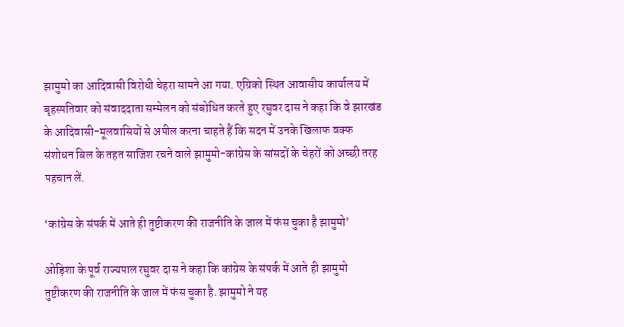झामुमो का आदिवासी विरोधी चेहरा सामने आ गया. एग्रिको स्थित आवासीय कार्यालय में बृहस्पतिवार को संवाददाता सम्मेलन को संबोधित करते हुए रघुवर दास ने कहा कि वे झारखंड के आदिवासी-मूलवासियों से अपील करना चाहते हैं कि सदन में उनके खिलाफ वक्फ संशोधन बिल के तहत साजिश रचने वाले झामुमो-कांग्रेस के सांसदों के चेहरों को अच्छी तरह पहचान लें.

‘कांग्रेस के संपर्क में आते ही तुष्टीकरण की राजनीति के जाल में फंस चुका है झामुमो’

ओड़िशा के पूर्व राज्यपाल रघुवर दास ने कहा कि कांग्रेस के संपर्क में आते ही झामुमो तुष्टीकरण की राजनीति के जाल में फंस चुका है. झामुमो ने यह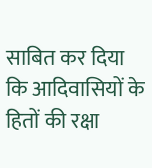साबित कर दिया कि आदिवासियों के हितों की रक्षा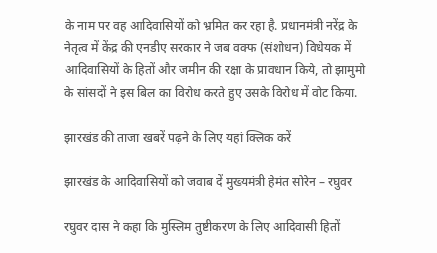के नाम पर वह आदिवासियों को भ्रमित कर रहा है. प्रधानमंत्री नरेंद्र के नेतृत्व में केंद्र की एनडीए सरकार ने जब वक्फ (संशोधन) विधेयक में आदिवासियों के हितों और जमीन की रक्षा के प्रावधान किये, तो झामुमो के सांसदों ने इस बिल का विरोध करते हुए उसके विरोध में वोट किया.

झारखंड की ताजा खबरें पढ़ने के लिए यहां क्लिक करें

झारखंड के आदिवासियों को जवाब दें मुख्यमंत्री हेमंत सोरेन – रघुवर

रघुवर दास ने कहा कि मुस्लिम तुष्टीकरण के लिए आदिवासी हितों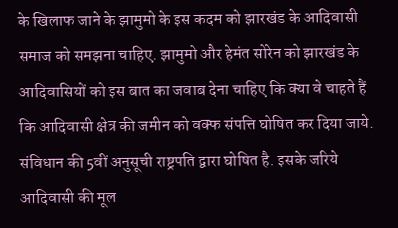के खिलाफ जाने के झामुमो के इस कदम को झारखंड के आदिवासी समाज को समझना चाहिए. झामुमो और हेमंत सोरेन को झारखंड के आदिवासियों को इस बात का जवाब देना चाहिए कि क्या वे चाहते हैं कि आदिवासी क्षेत्र की जमीन को वक्फ संपत्ति घोषित कर दिया जाये. संविधान की 5वीं अनुसूची राष्ट्रपति द्वारा घोषित है. इसके जरिये आदिवासी की मूल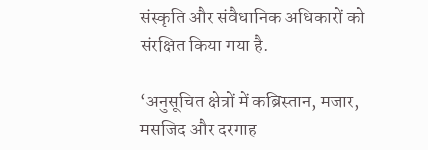संस्कृति और संवैधानिक अधिकारों को संरक्षित किया गया है.

‘अनुसूचित क्षेत्रों में कब्रिस्तान, मजार, मसजिद और दरगाह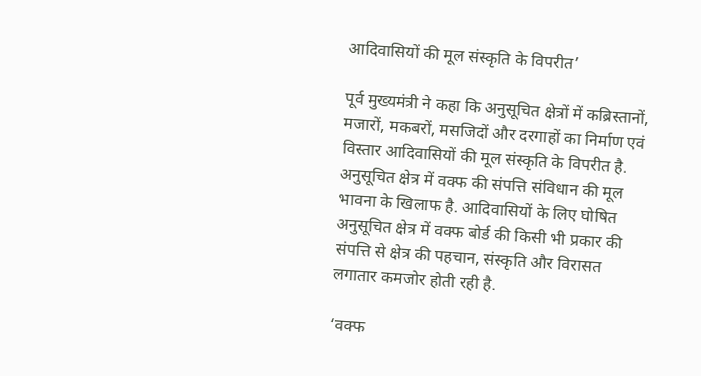आदिवासियों की मूल संस्कृति के विपरीत’

पूर्व मुख्यमंत्री ने कहा कि अनुसूचित क्षेत्रों में कब्रिस्तानों, मजारों, मकबरों, मसजिदों और दरगाहों का निर्माण एवं विस्तार आदिवासियों की मूल संस्कृति के विपरीत है. अनुसूचित क्षेत्र में वक्फ की संपत्ति संविधान की मूल भावना के खिलाफ है. आदिवासियों के लिए घोषित अनुसूचित क्षेत्र में वक्फ बोर्ड की किसी भी प्रकार की संपत्ति से क्षेत्र की पहचान, संस्कृति और विरासत लगातार कमजोर होती रही है.

‘वक्फ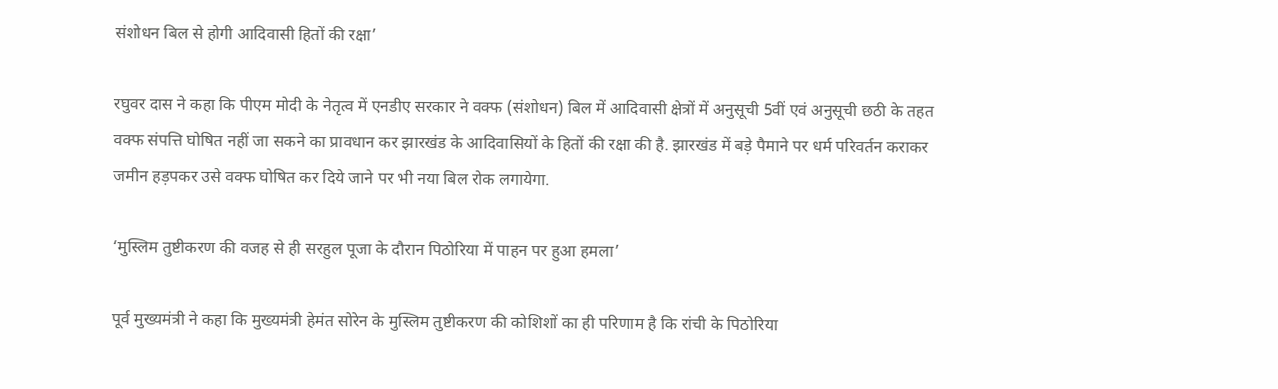संशोधन बिल से होगी आदिवासी हितों की रक्षा’

रघुवर दास ने कहा कि पीएम मोदी के नेतृत्व में एनडीए सरकार ने वक्फ (संशोधन) बिल में आदिवासी क्षेत्रों में अनुसूची 5वीं एवं अनुसूची छठी के तहत वक्फ संपत्ति घोषित नहीं जा सकने का प्रावधान कर झारखंड के आदिवासियों के हितों की रक्षा की है. झारखंड में बड़े पैमाने पर धर्म परिवर्तन कराकर जमीन हड़पकर उसे वक्फ घोषित कर दिये जाने पर भी नया बिल रोक लगायेगा.

‘मुस्लिम तुष्टीकरण की वजह से ही सरहुल पूजा के दौरान पिठोरिया में पाहन पर हुआ हमला’

पूर्व मुख्यमंत्री ने कहा कि मुख्यमंत्री हेमंत सोरेन के मुस्लिम तुष्टीकरण की कोशिशों का ही परिणाम है कि रांची के पिठोरिया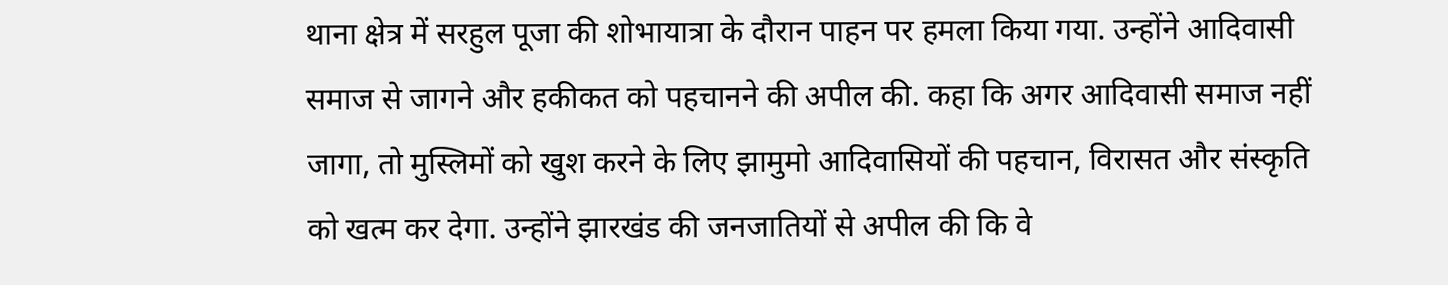थाना क्षेत्र में सरहुल पूजा की शोभायात्रा के दौरान पाहन पर हमला किया गया. उन्होंने आदिवासी समाज से जागने और हकीकत को पहचानने की अपील की. कहा कि अगर आदिवासी समाज नहीं जागा, तो मुस्लिमों को खुश करने के लिए झामुमो आदिवासियों की पहचान, विरासत और संस्कृति को खत्म कर देगा. उन्होंने झारखंड की जनजातियों से अपील की कि वे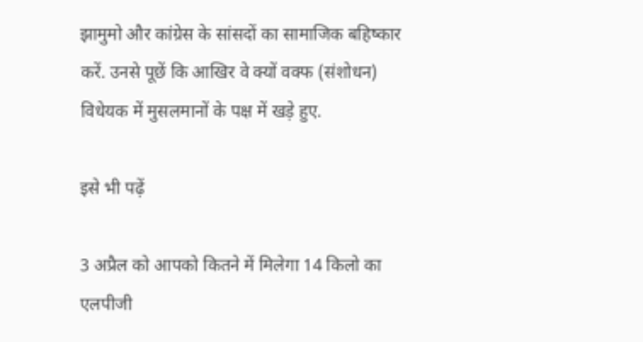झामुमो और कांग्रेस के सांसदों का सामाजिक बहिष्कार करें. उनसे पूछें कि आखिर वे क्यों वक्फ (संशोधन) विधेयक में मुसलमानों के पक्ष में खड़े हुए.

इसे भी पढ़ें

3 अप्रैल को आपको कितने में मिलेगा 14 किलो का एलपीजी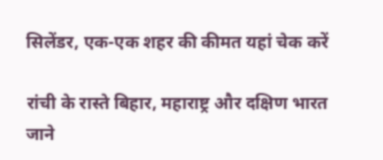सिलेंडर, एक-एक शहर की कीमत यहां चेक करें

रांची के रास्ते बिहार, महाराष्ट्र और दक्षिण भारत जाने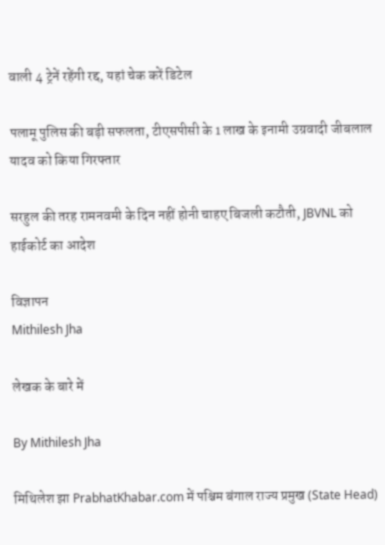वाली 4 ट्रेनें रहेंगी रद्द, यहां चेक करें डिटेल

पलामू पुलिस की बड़ी सफलता, टीएसपीसी के 1 लाख के इनामी उग्रवादी जीबलाल यादव को किया गिरफ्तार

सरहुल की तरह रामनवमी के दिन नहीं होनी चाहए बिजली कटौती, JBVNL को हाईकोर्ट का आदेश

विज्ञापन
Mithilesh Jha

लेखक के बारे में

By Mithilesh Jha

मिथिलेश झा PrabhatKhabar.com में पश्चिम बंगाल राज्य प्रमुख (State Head)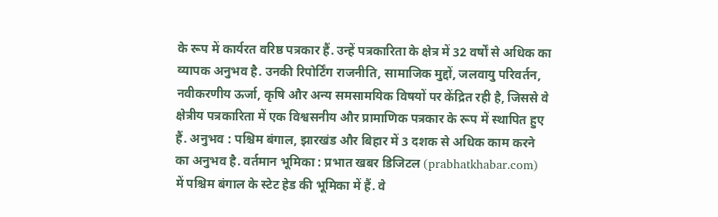के रूप में कार्यरत वरिष्ठ पत्रकार हैं. उन्हें पत्रकारिता के क्षेत्र में 32 वर्षों से अधिक का व्यापक अनुभव है. उनकी रिपोर्टिंग राजनीति, सामाजिक मुद्दों, जलवायु परिवर्तन, नवीकरणीय ऊर्जा, कृषि और अन्य समसामयिक विषयों पर केंद्रित रही है, जिससे वे क्षेत्रीय पत्रकारिता में एक विश्वसनीय और प्रामाणिक पत्रकार के रूप में स्थापित हुए हैं. अनुभव : पश्चिम बंगाल, झारखंड और बिहार में 3 दशक से अधिक काम करने का अनुभव है. वर्तमान भूमिका : प्रभात खबर डिजिटल (prabhatkhabar.com) में पश्चिम बंगाल के स्टेट हेड की भूमिका में हैं. वे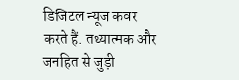डिजिटल न्यूज कवर करते हैं. तथ्यात्मक और जनहित से जुड़ी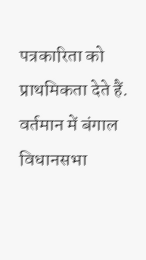पत्रकारिता को प्राथमिकता देते हैं. वर्तमान में बंगाल विधानसभा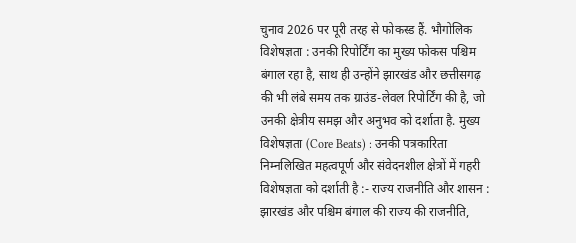चुनाव 2026 पर पूरी तरह से फोकस्ड हैं. भौगोलिक विशेषज्ञता : उनकी रिपोर्टिंग का मुख्य फोकस पश्चिम बंगाल रहा है, साथ ही उन्होंने झारखंड और छत्तीसगढ़ की भी लंबे समय तक ग्राउंड-लेवल रिपोर्टिंग की है, जो उनकी क्षेत्रीय समझ और अनुभव को दर्शाता है. मुख्य विशेषज्ञता (Core Beats) : उनकी पत्रकारिता निम्नलिखित महत्वपूर्ण और संवेदनशील क्षेत्रों में गहरी विशेषज्ञता को दर्शाती है :- राज्य राजनीति और शासन : झारखंड और पश्चिम बंगाल की राज्य की राजनीति,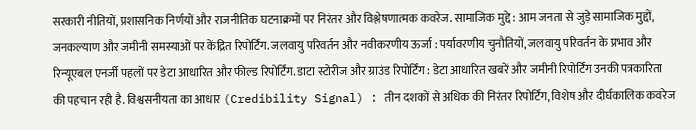सरकारी नीतियों, प्रशासनिक निर्णयों और राजनीतिक घटनाक्रमों पर निरंतर और विश्लेषणात्मक कवरेज. सामाजिक मुद्दे : आम जनता से जुड़े सामाजिक मुद्दों, जनकल्याण और जमीनी समस्याओं पर केंद्रित रिपोर्टिंग. जलवायु परिवर्तन और नवीकरणीय ऊर्जा : पर्यावरणीय चुनौतियों, जलवायु परिवर्तन के प्रभाव और रिन्यूएबल एनर्जी पहलों पर डेटा आधारित और फील्ड रिपोर्टिंग. डाटा स्टोरीज और ग्राउंड रिपोर्टिंग : डेटा आधारित खबरें और जमीनी रिपोर्टिंग उनकी पत्रकारिता की पहचान रही है. विश्वसनीयता का आधार (Credibility Signal) : तीन दशकों से अधिक की निरंतर रिपोर्टिंग, विशेष और दीर्घकालिक कवरेज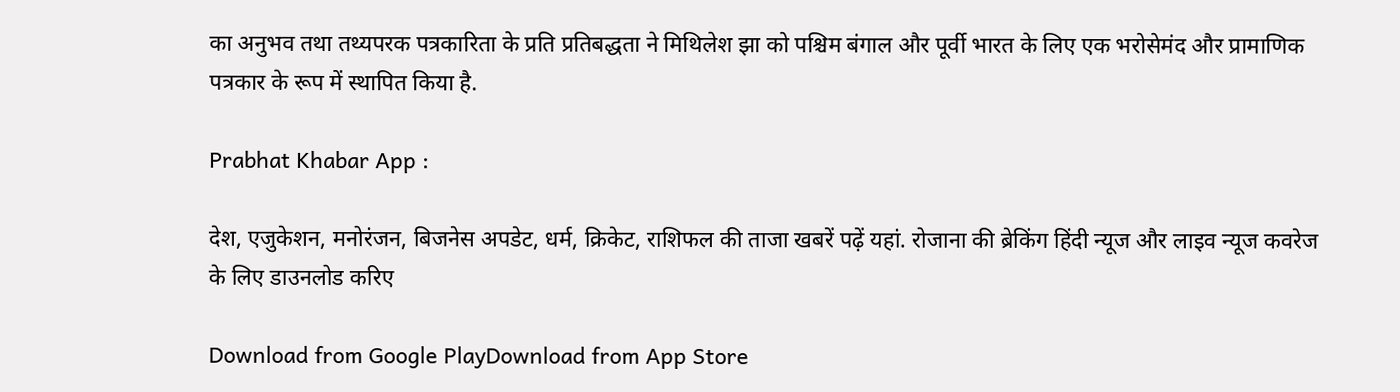का अनुभव तथा तथ्यपरक पत्रकारिता के प्रति प्रतिबद्धता ने मिथिलेश झा को पश्चिम बंगाल और पूर्वी भारत के लिए एक भरोसेमंद और प्रामाणिक पत्रकार के रूप में स्थापित किया है.

Prabhat Khabar App :

देश, एजुकेशन, मनोरंजन, बिजनेस अपडेट, धर्म, क्रिकेट, राशिफल की ताजा खबरें पढ़ें यहां. रोजाना की ब्रेकिंग हिंदी न्यूज और लाइव न्यूज कवरेज के लिए डाउनलोड करिए

Download from Google PlayDownload from App Store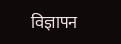विज्ञापन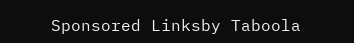Sponsored Linksby Taboola